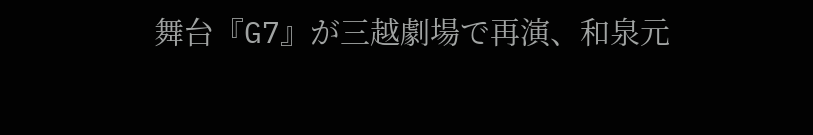舞台『G7』が三越劇場で再演、和泉元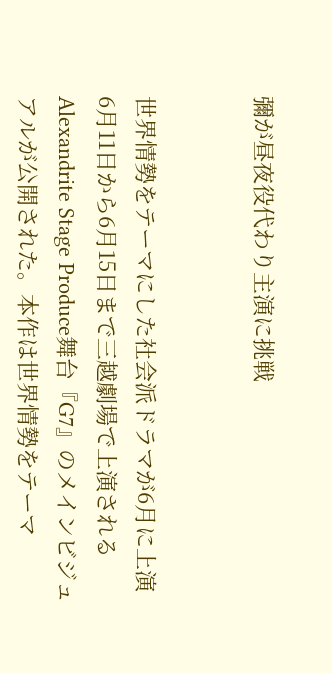彌が昼夜役代わり主演に挑戦


世界情勢をテーマにした社会派ドラマが6月に上演
6月11日から6月15日まで三越劇場で上演されるAlexandrite Stage Produce舞台『G7』のメインビジュアルが公開された。本作は世界情勢をテーマ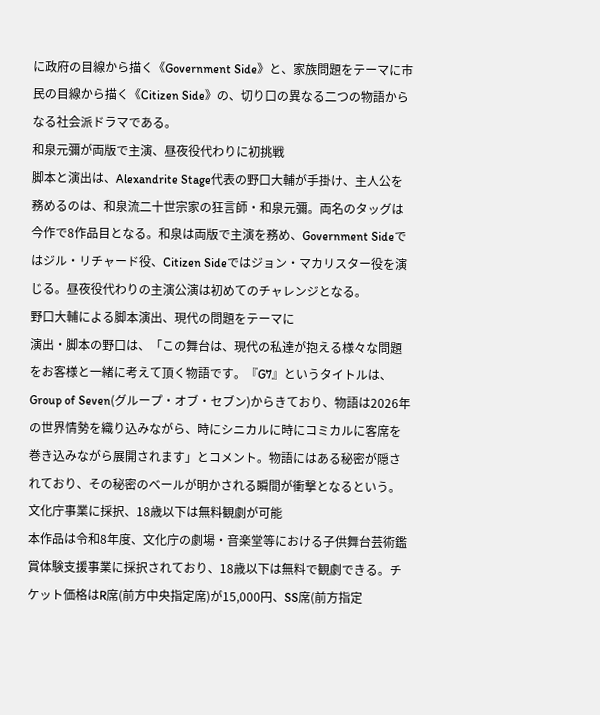に政府の目線から描く《Government Side》と、家族問題をテーマに市民の目線から描く《Citizen Side》の、切り口の異なる二つの物語からなる社会派ドラマである。
和泉元彌が両版で主演、昼夜役代わりに初挑戦
脚本と演出は、Alexandrite Stage代表の野口大輔が手掛け、主人公を務めるのは、和泉流二十世宗家の狂言師・和泉元彌。両名のタッグは今作で8作品目となる。和泉は両版で主演を務め、Government Sideではジル・リチャード役、Citizen Sideではジョン・マカリスター役を演じる。昼夜役代わりの主演公演は初めてのチャレンジとなる。
野口大輔による脚本演出、現代の問題をテーマに
演出・脚本の野口は、「この舞台は、現代の私達が抱える様々な問題をお客様と一緒に考えて頂く物語です。『G7』というタイトルは、Group of Seven(グループ・オブ・セブン)からきており、物語は2026年の世界情勢を織り込みながら、時にシニカルに時にコミカルに客席を巻き込みながら展開されます」とコメント。物語にはある秘密が隠されており、その秘密のベールが明かされる瞬間が衝撃となるという。
文化庁事業に採択、18歳以下は無料観劇が可能
本作品は令和8年度、文化庁の劇場・音楽堂等における子供舞台芸術鑑賞体験支援事業に採択されており、18歳以下は無料で観劇できる。チケット価格はR席(前方中央指定席)が15,000円、SS席(前方指定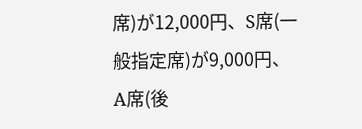席)が12,000円、S席(一般指定席)が9,000円、A席(後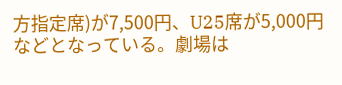方指定席)が7,500円、U25席が5,000円などとなっている。劇場は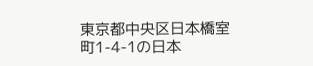東京都中央区日本橋室町1-4-1の日本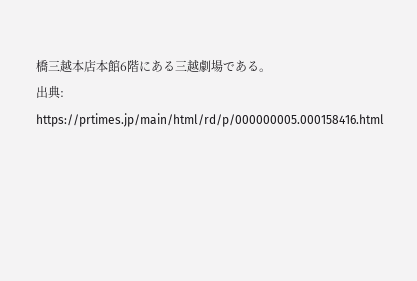橋三越本店本館6階にある三越劇場である。
出典: https://prtimes.jp/main/html/rd/p/000000005.000158416.html